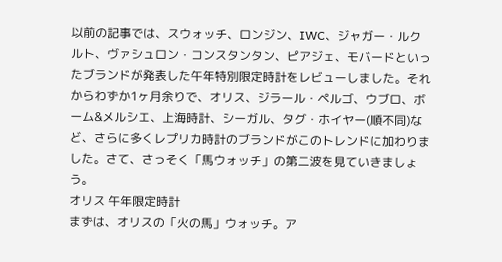以前の記事では、スウォッチ、ロンジン、IWC、ジャガー・ルクルト、ヴァシュロン・コンスタンタン、ピアジェ、モバードといったブランドが発表した午年特別限定時計をレビューしました。それからわずか1ヶ月余りで、オリス、ジラール・ペルゴ、ウブロ、ボーム&メルシエ、上海時計、シーガル、タグ・ホイヤー(順不同)など、さらに多くレプリカ時計のブランドがこのトレンドに加わりました。さて、さっそく「馬ウォッチ」の第二波を見ていきましょう。
オリス 午年限定時計
まずは、オリスの「火の馬」ウォッチ。ア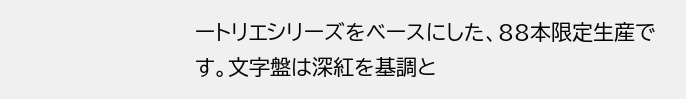ートリエシリーズをベースにした、88本限定生産です。文字盤は深紅を基調と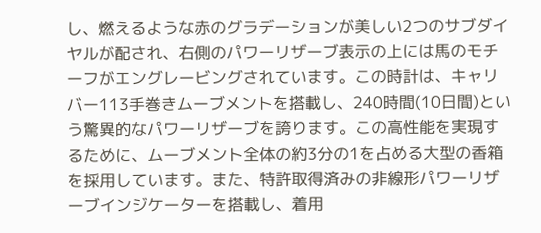し、燃えるような赤のグラデーションが美しい2つのサブダイヤルが配され、右側のパワーリザーブ表示の上には馬のモチーフがエングレービングされています。この時計は、キャリバー113手巻きムーブメントを搭載し、240時間(10日間)という驚異的なパワーリザーブを誇ります。この高性能を実現するために、ムーブメント全体の約3分の1を占める大型の香箱を採用しています。また、特許取得済みの非線形パワーリザーブインジケーターを搭載し、着用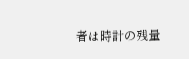者は時計の残量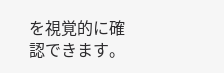を視覚的に確認できます。